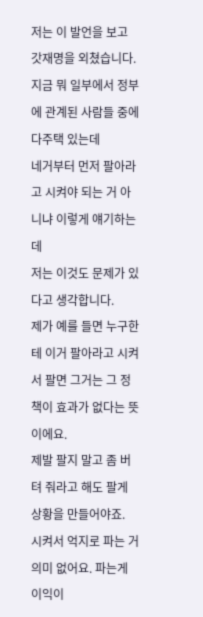저는 이 발언을 보고 갓재명을 외쳤습니다.
지금 뭐 일부에서 정부에 관계된 사람들 중에 다주택 있는데
네거부터 먼저 팔아라고 시켜야 되는 거 아니냐 이렇게 얘기하는데
저는 이것도 문제가 있다고 생각합니다.
제가 예를 들면 누구한테 이거 팔아라고 시켜서 팔면 그거는 그 정책이 효과가 없다는 뜻이에요.
제발 팔지 말고 좀 버텨 줘라고 해도 팔게 상황을 만들어야죠.
시켜서 억지로 파는 거 의미 없어요. 파는게 이익이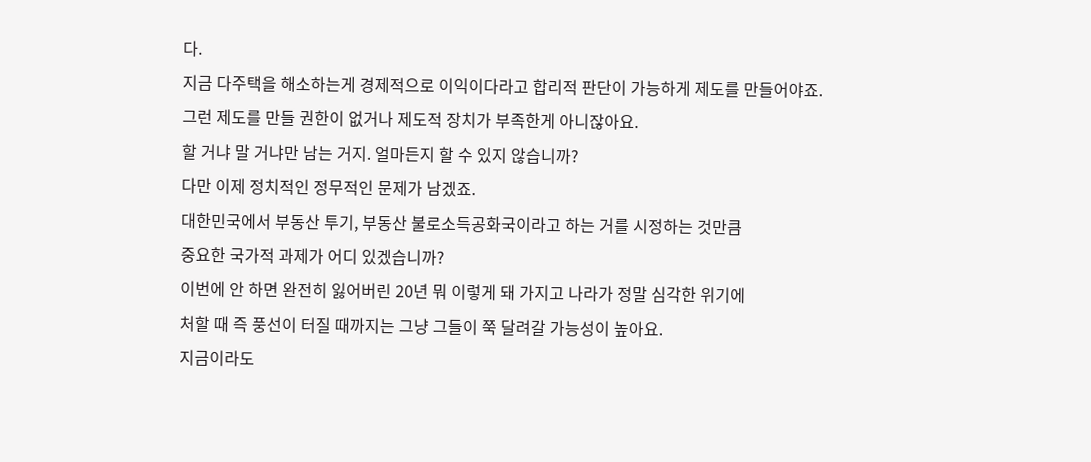다.
지금 다주택을 해소하는게 경제적으로 이익이다라고 합리적 판단이 가능하게 제도를 만들어야죠.
그런 제도를 만들 권한이 없거나 제도적 장치가 부족한게 아니잖아요.
할 거냐 말 거냐만 남는 거지. 얼마든지 할 수 있지 않습니까?
다만 이제 정치적인 정무적인 문제가 남겠죠.
대한민국에서 부동산 투기, 부동산 불로소득공화국이라고 하는 거를 시정하는 것만큼
중요한 국가적 과제가 어디 있겠습니까?
이번에 안 하면 완전히 잃어버린 20년 뭐 이렇게 돼 가지고 나라가 정말 심각한 위기에
처할 때 즉 풍선이 터질 때까지는 그냥 그들이 쭉 달려갈 가능성이 높아요.
지금이라도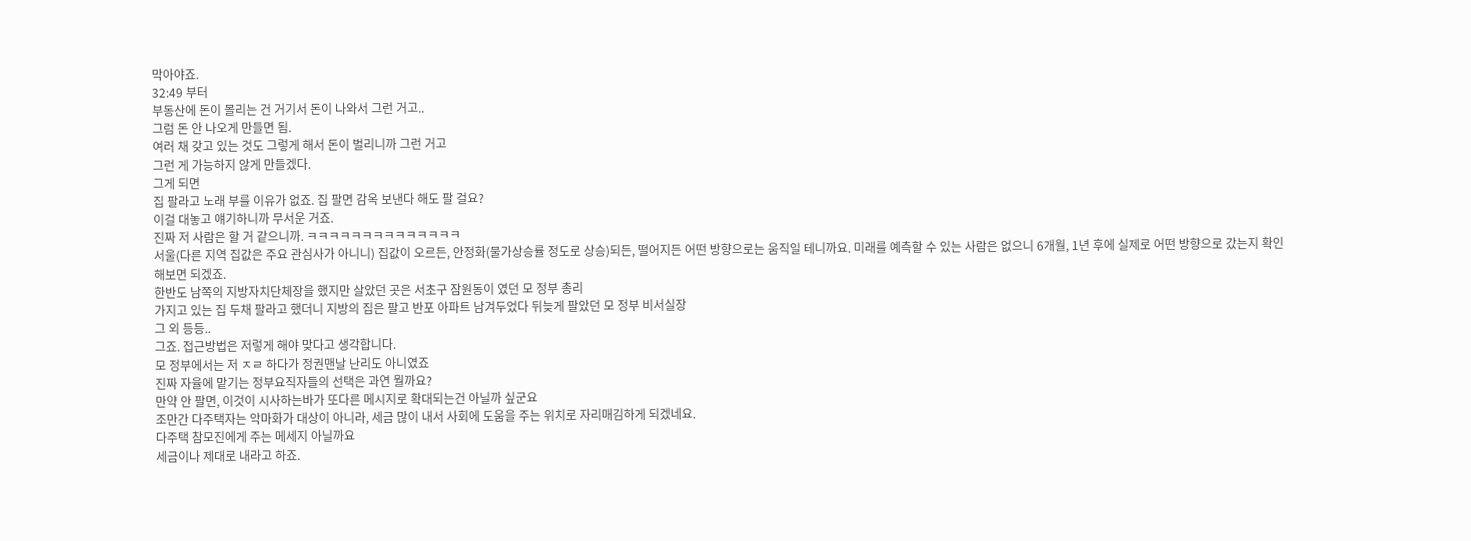막아야죠.
32:49 부터
부동산에 돈이 몰리는 건 거기서 돈이 나와서 그런 거고..
그럼 돈 안 나오게 만들면 됨.
여러 채 갖고 있는 것도 그렇게 해서 돈이 벌리니까 그런 거고
그런 게 가능하지 않게 만들겠다.
그게 되면
집 팔라고 노래 부를 이유가 없죠. 집 팔면 감옥 보낸다 해도 팔 걸요?
이걸 대놓고 얘기하니까 무서운 거죠.
진짜 저 사람은 할 거 같으니까. ㅋㅋㅋㅋㅋㅋㅋㅋㅋㅋㅋㅋㅋㅋ
서울(다른 지역 집값은 주요 관심사가 아니니) 집값이 오르든, 안정화(물가상승률 정도로 상승)되든, 떨어지든 어떤 방향으로는 움직일 테니까요. 미래를 예측할 수 있는 사람은 없으니 6개월, 1년 후에 실제로 어떤 방향으로 갔는지 확인해보면 되겠죠.
한반도 남쪽의 지방자치단체장을 했지만 살았던 곳은 서초구 잠원동이 였던 모 정부 총리
가지고 있는 집 두채 팔라고 했더니 지방의 집은 팔고 반포 아파트 남겨두었다 뒤늦게 팔았던 모 정부 비서실장
그 외 등등..
그죠. 접근방법은 저렇게 해야 맞다고 생각합니다.
모 정부에서는 저 ㅈㄹ 하다가 정권맨날 난리도 아니였죠
진짜 자율에 맡기는 정부요직자들의 선택은 과연 뭘까요?
만약 안 팔면, 이것이 시사하는바가 또다른 메시지로 확대되는건 아닐까 싶군요
조만간 다주택자는 악마화가 대상이 아니라, 세금 많이 내서 사회에 도움을 주는 위치로 자리매김하게 되겠네요.
다주택 참모진에게 주는 메세지 아닐까요
세금이나 제대로 내라고 하죠.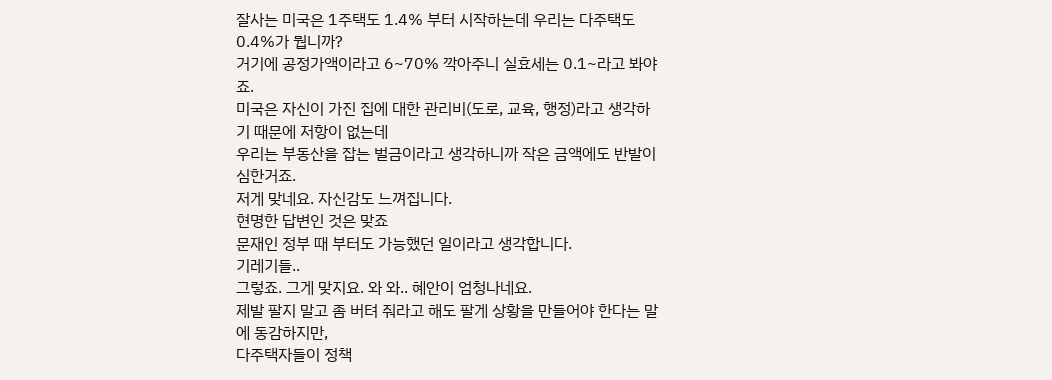잘사는 미국은 1주택도 1.4% 부터 시작하는데 우리는 다주택도 0.4%가 뭡니까?
거기에 공정가액이라고 6~70% 깍아주니 실효세는 0.1~라고 봐야죠.
미국은 자신이 가진 집에 대한 관리비(도로, 교육, 행정)라고 생각하기 때문에 저항이 없는데
우리는 부동산을 잡는 벌금이라고 생각하니까 작은 금액에도 반발이 심한거죠.
저게 맞네요. 자신감도 느껴집니다.
현명한 답변인 것은 맞죠
문재인 정부 때 부터도 가능했던 일이라고 생각합니다.
기레기들..
그렇죠. 그게 맞지요. 와 와.. 혜안이 엄청나네요.
제발 팔지 말고 좀 버텨 줘라고 해도 팔게 상황을 만들어야 한다는 말에 동감하지만,
다주택자들이 정책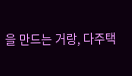을 만드는 거랑, 다주택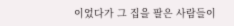이었다가 그 집을 팔은 사람들이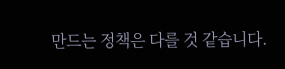만드는 정책은 다를 것 같습니다.